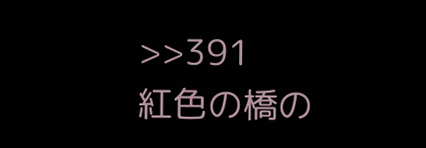>>391
紅色の橋の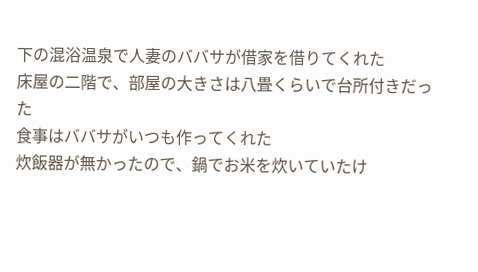下の混浴温泉で人妻のババサが借家を借りてくれた
床屋の二階で、部屋の大きさは八畳くらいで台所付きだった
食事はババサがいつも作ってくれた
炊飯器が無かったので、鍋でお米を炊いていたけ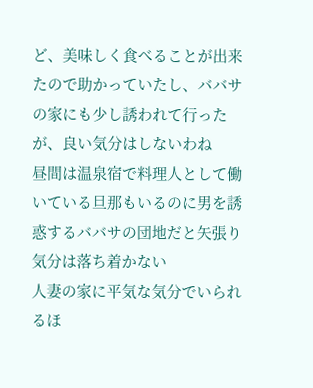ど、美味しく食べることが出来たので助かっていたし、ババサの家にも少し誘われて行ったが、良い気分はしないわね
昼間は温泉宿で料理人として働いている旦那もいるのに男を誘惑するババサの団地だと矢張り気分は落ち着かない
人妻の家に平気な気分でいられるほ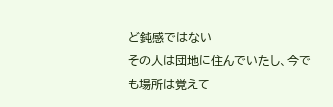ど鈍感ではない
その人は団地に住んでいたし、今でも場所は覚えて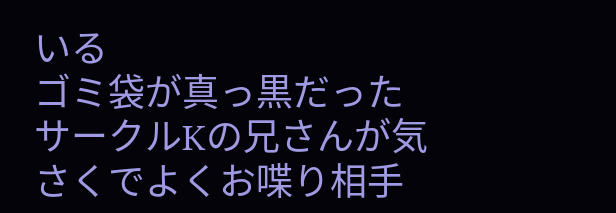いる
ゴミ袋が真っ黒だった
サークルKの兄さんが気さくでよくお喋り相手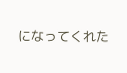になってくれた